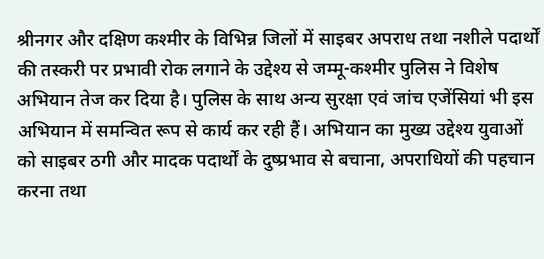श्रीनगर और दक्षिण कश्मीर के विभिन्न जिलों में साइबर अपराध तथा नशीले पदार्थों की तस्करी पर प्रभावी रोक लगाने के उद्देश्य से जम्मू-कश्मीर पुलिस ने विशेष अभियान तेज कर दिया है। पुलिस के साथ अन्य सुरक्षा एवं जांच एजेंसियां भी इस अभियान में समन्वित रूप से कार्य कर रही हैं। अभियान का मुख्य उद्देश्य युवाओं को साइबर ठगी और मादक पदार्थों के दुष्प्रभाव से बचाना, अपराधियों की पहचान करना तथा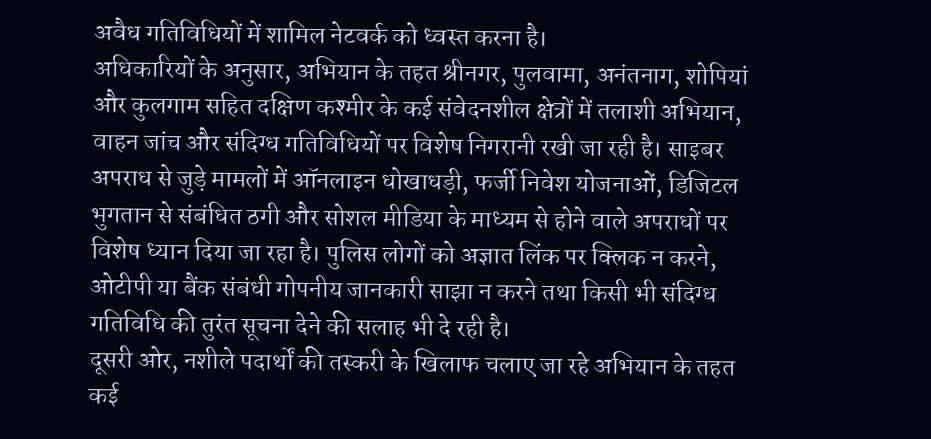अवैध गतिविधियों में शामिल नेटवर्क को ध्वस्त करना है।
अधिकारियों के अनुसार, अभियान के तहत श्रीनगर, पुलवामा, अनंतनाग, शोपियां और कुलगाम सहित दक्षिण कश्मीर के कई संवेदनशील क्षेत्रों में तलाशी अभियान, वाहन जांच और संदिग्ध गतिविधियों पर विशेष निगरानी रखी जा रही है। साइबर अपराध से जुड़े मामलों में ऑनलाइन धोखाधड़ी, फर्जी निवेश योजनाओं, डिजिटल भुगतान से संबंधित ठगी और सोशल मीडिया के माध्यम से होने वाले अपराधों पर विशेष ध्यान दिया जा रहा है। पुलिस लोगों को अज्ञात लिंक पर क्लिक न करने, ओटीपी या बैंक संबंधी गोपनीय जानकारी साझा न करने तथा किसी भी संदिग्ध गतिविधि की तुरंत सूचना देने की सलाह भी दे रही है।
दूसरी ओर, नशीले पदार्थों की तस्करी के खिलाफ चलाए जा रहे अभियान के तहत कई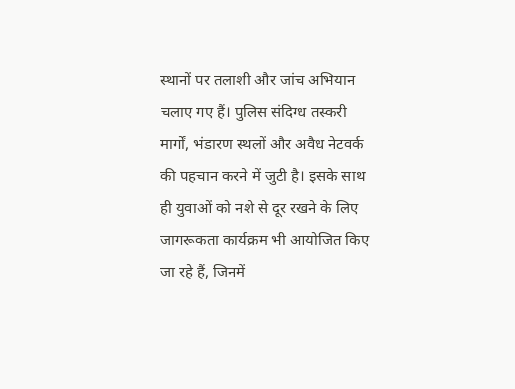स्थानों पर तलाशी और जांच अभियान चलाए गए हैं। पुलिस संदिग्ध तस्करी मार्गों, भंडारण स्थलों और अवैध नेटवर्क की पहचान करने में जुटी है। इसके साथ ही युवाओं को नशे से दूर रखने के लिए जागरूकता कार्यक्रम भी आयोजित किए जा रहे हैं, जिनमें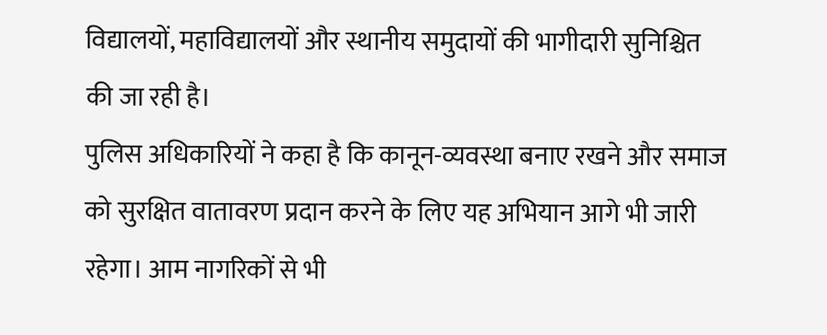विद्यालयों, महाविद्यालयों और स्थानीय समुदायों की भागीदारी सुनिश्चित की जा रही है।
पुलिस अधिकारियों ने कहा है कि कानून-व्यवस्था बनाए रखने और समाज को सुरक्षित वातावरण प्रदान करने के लिए यह अभियान आगे भी जारी रहेगा। आम नागरिकों से भी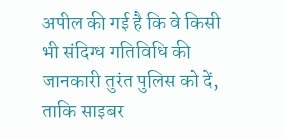अपील की गई है कि वे किसी भी संदिग्ध गतिविधि की जानकारी तुरंत पुलिस को दें, ताकि साइबर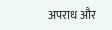अपराध और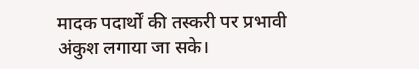मादक पदार्थों की तस्करी पर प्रभावी अंकुश लगाया जा सके।